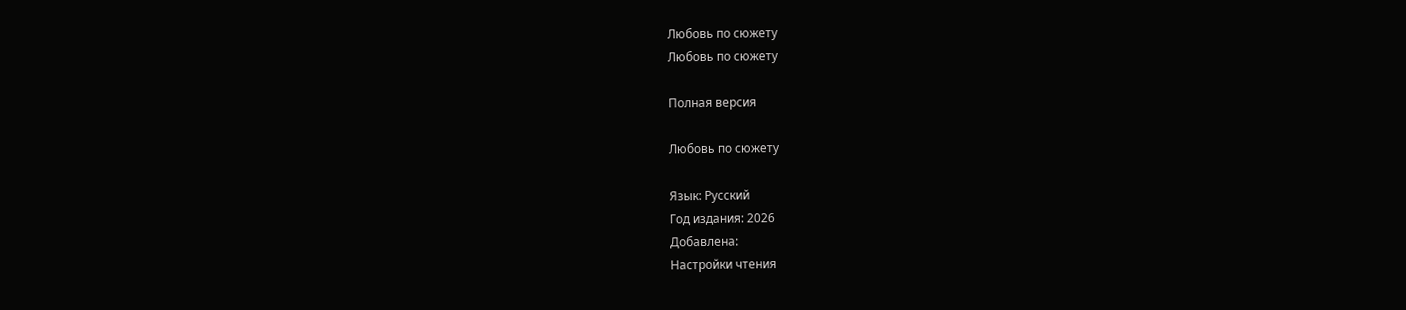Любовь по сюжету
Любовь по сюжету

Полная версия

Любовь по сюжету

Язык: Русский
Год издания: 2026
Добавлена:
Настройки чтения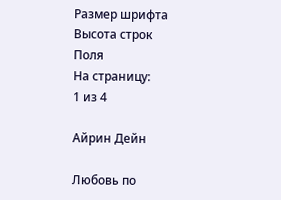Размер шрифта
Высота строк
Поля
На страницу:
1 из 4

Айрин Дейн

Любовь по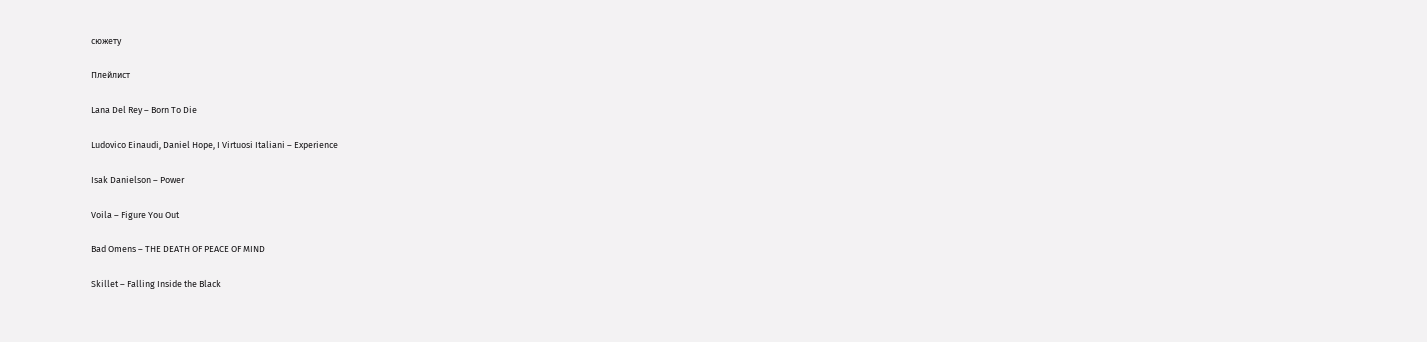сюжету

Плейлист

Lana Del Rey – Born To Die

Ludovico Einaudi, Daniel Hope, I Virtuosi Italiani – Experience

Isak Danielson – Power

Voila – Figure You Out

Bad Omens – THE DEATH OF PEACE OF MIND

Skillet – Falling Inside the Black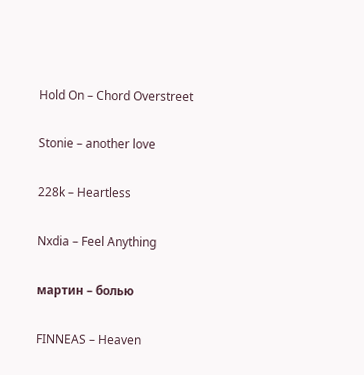Hold On – Chord Overstreet

Stonie – another love

228k – Heartless

Nxdia – Feel Anything

мартин – болью

FINNEAS – Heaven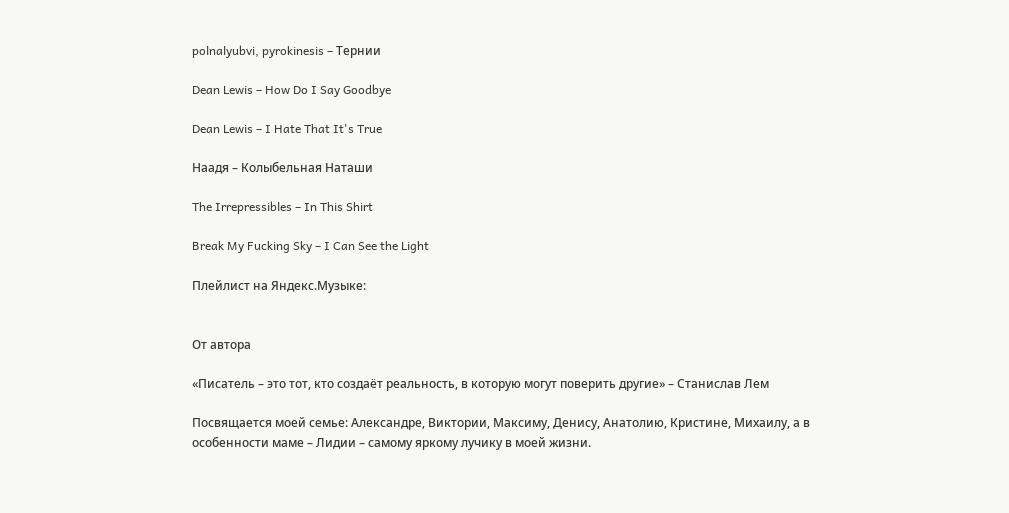polnalyubvi, pyrokinesis – Тернии

Dean Lewis – How Do I Say Goodbye

Dean Lewis – I Hate That It's True

Наадя – Колыбельная Наташи

The Irrepressibles – In This Shirt

Break My Fucking Sky – I Can See the Light

Плейлист на Яндекс.Музыке:


От автора

«Писатель – это тот, кто создаёт реальность, в которую могут поверить другие» – Станислав Лем

Посвящается моей семье: Александре, Виктории, Максиму, Денису, Анатолию, Кристине, Михаилу, а в особенности маме – Лидии – самому яркому лучику в моей жизни.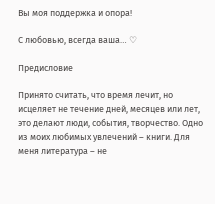Вы моя поддержка и опора!

С любовью, всегда ваша… ♡

Предисловие

Принято считать, что время лечит, но исцеляет не течение дней, месяцев или лет, это делают люди, события, творчество. Одно из моих любимых увлечений – книги. Для меня литература – не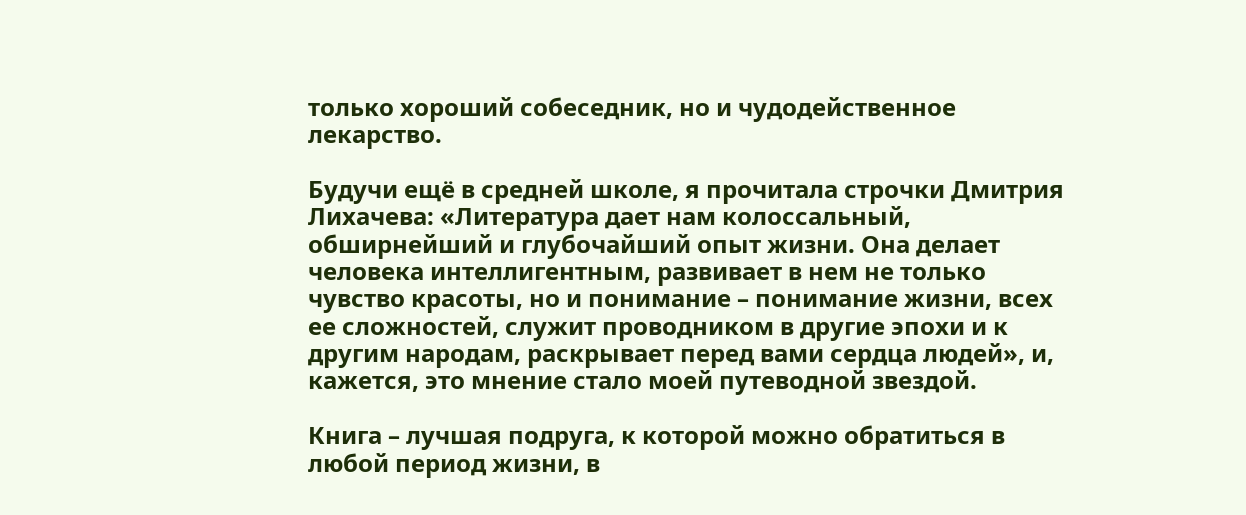только хороший собеседник, но и чудодейственное лекарство.

Будучи ещё в средней школе, я прочитала строчки Дмитрия Лихачева: «Литература дает нам колоссальный, обширнейший и глубочайший опыт жизни. Она делает человека интеллигентным, развивает в нем не только чувство красоты, но и понимание – понимание жизни, всех ее сложностей, служит проводником в другие эпохи и к другим народам, раскрывает перед вами сердца людей», и, кажется, это мнение стало моей путеводной звездой.

Книга – лучшая подруга, к которой можно обратиться в любой период жизни, в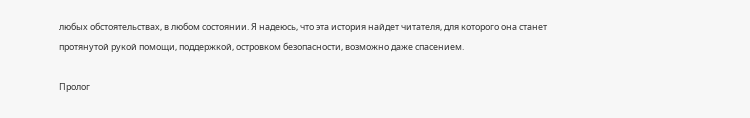любых обстоятельствах, в любом состоянии. Я надеюсь, что эта история найдет читателя, для которого она станет протянутой рукой помощи, поддержкой, островком безопасности, возможно даже спасением.

Пролог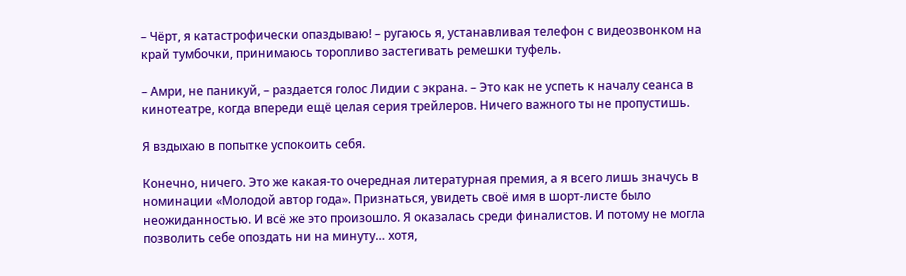– Чёрт, я катастрофически опаздываю! – ругаюсь я, устанавливая телефон с видеозвонком на край тумбочки, принимаюсь торопливо застегивать ремешки туфель.

– Амри, не паникуй, – раздается голос Лидии с экрана. – Это как не успеть к началу сеанса в кинотеатре, когда впереди ещё целая серия трейлеров. Ничего важного ты не пропустишь.

Я вздыхаю в попытке успокоить себя.

Конечно, ничего. Это же какая-то очередная литературная премия, а я всего лишь значусь в номинации «Молодой автор года». Признаться, увидеть своё имя в шорт-листе было неожиданностью. И всё же это произошло. Я оказалась среди финалистов. И потому не могла позволить себе опоздать ни на минуту… хотя,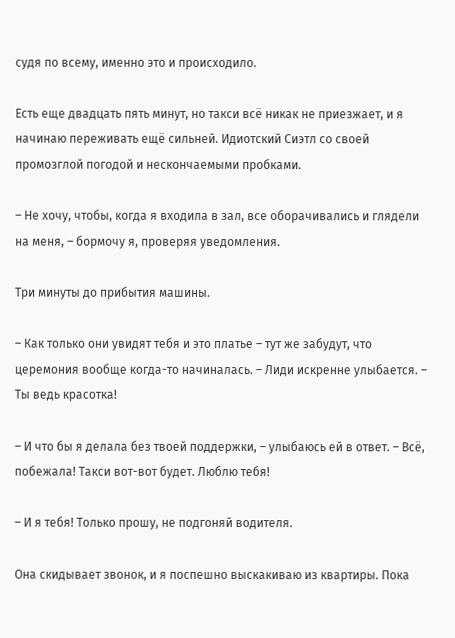судя по всему, именно это и происходило.

Есть еще двадцать пять минут, но такси всё никак не приезжает, и я начинаю переживать ещё сильней. Идиотский Сиэтл со своей промозглой погодой и нескончаемыми пробками.

– Не хочу, чтобы, когда я входила в зал, все оборачивались и глядели на меня, – бормочу я, проверяя уведомления.

Три минуты до прибытия машины.

– Как только они увидят тебя и это платье – тут же забудут, что церемония вообще когда-то начиналась. – Лиди искренне улыбается. – Ты ведь красотка!

– И что бы я делала без твоей поддержки, – улыбаюсь ей в ответ. – Всё, побежала! Такси вот-вот будет. Люблю тебя!

– И я тебя! Только прошу, не подгоняй водителя.

Она скидывает звонок, и я поспешно выскакиваю из квартиры. Пока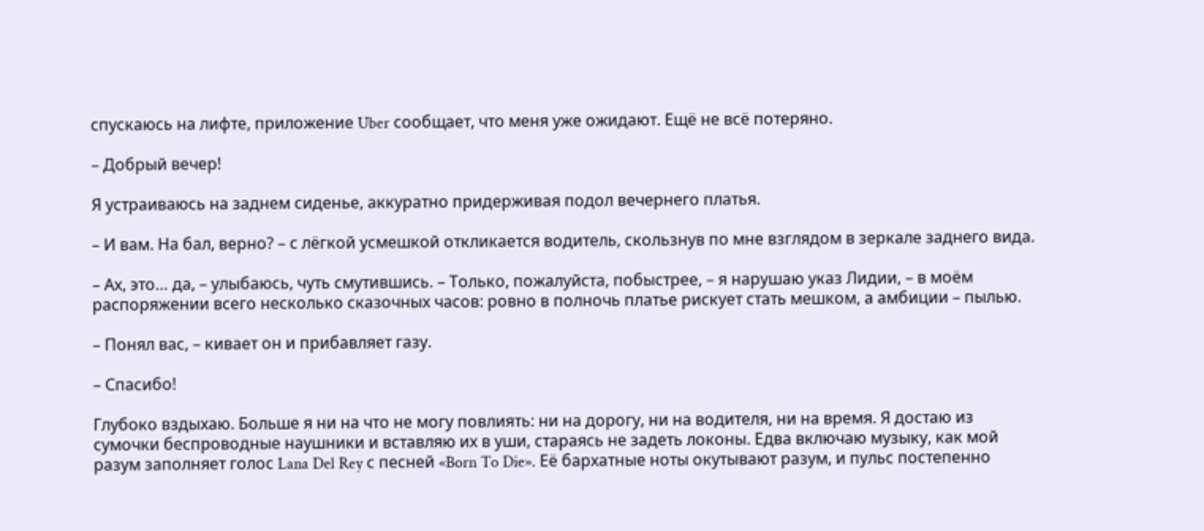спускаюсь на лифте, приложение Uber сообщает, что меня уже ожидают. Ещё не всё потеряно.

– Добрый вечер!

Я устраиваюсь на заднем сиденье, аккуратно придерживая подол вечернего платья.

– И вам. На бал, верно? – с лёгкой усмешкой откликается водитель, скользнув по мне взглядом в зеркале заднего вида.

– Ах, это… да, – улыбаюсь, чуть смутившись. – Только, пожалуйста, побыстрее, – я нарушаю указ Лидии, – в моём распоряжении всего несколько сказочных часов: ровно в полночь платье рискует стать мешком, а амбиции – пылью.

– Понял вас, – кивает он и прибавляет газу.

– Спасибо!

Глубоко вздыхаю. Больше я ни на что не могу повлиять: ни на дорогу, ни на водителя, ни на время. Я достаю из сумочки беспроводные наушники и вставляю их в уши, стараясь не задеть локоны. Едва включаю музыку, как мой разум заполняет голос Lana Del Rey с песней «Born To Die». Её бархатные ноты окутывают разум, и пульс постепенно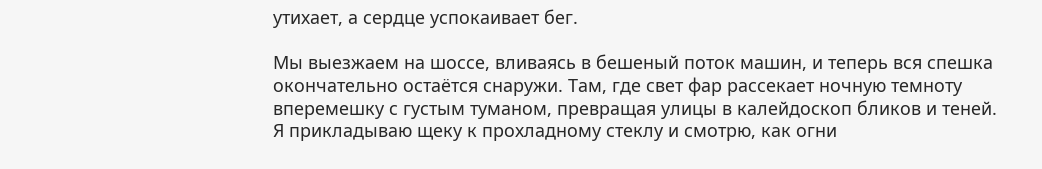утихает, а сердце успокаивает бег.

Мы выезжаем на шоссе, вливаясь в бешеный поток машин, и теперь вся спешка окончательно остаётся снаружи. Там, где свет фар рассекает ночную темноту вперемешку с густым туманом, превращая улицы в калейдоскоп бликов и теней. Я прикладываю щеку к прохладному стеклу и смотрю, как огни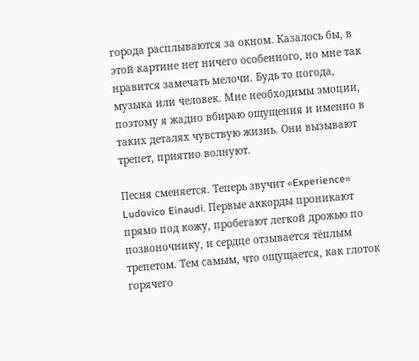города расплываются за окном. Казалось бы, в этой картине нет ничего особенного, но мне так нравится замечать мелочи. Будь то погода, музыка или человек. Мне необходимы эмоции, поэтому я жадно вбираю ощущения и именно в таких деталях чувствую жизнь. Они вызывают трепет, приятно волнуют.

Песня сменяется. Теперь звучит «Experience» Ludovico Einaudi. Первые аккорды проникают прямо под кожу, пробегают легкой дрожью по позвоночнику, и сердце отзывается тёплым трепетом. Тем самым, что ощущается, как глоток горячего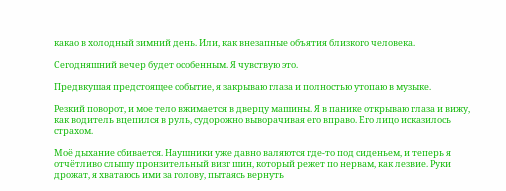какао в холодный зимний день. Или, как внезапные объятия близкого человека.

Сегодняшний вечер будет особенным. Я чувствую это.

Предвкушая предстоящее событие, я закрываю глаза и полностью утопаю в музыке.

Резкий поворот, и мое тело вжимается в дверцу машины. Я в панике открываю глаза и вижу, как водитель вцепился в руль, судорожно выворачивая его вправо. Его лицо исказилось страхом.

Моё дыхание сбивается. Наушники уже давно валяются где-то под сиденьем, и теперь я отчётливо слышу пронзительный визг шин, который режет по нервам, как лезвие. Руки дрожат, я хватаюсь ими за голову, пытаясь вернуть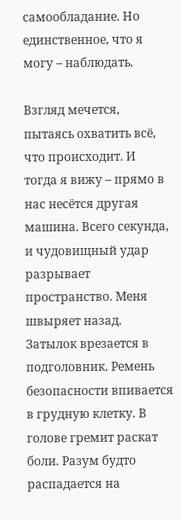самообладание. Но единственное, что я могу – наблюдать.

Взгляд мечется, пытаясь охватить всё, что происходит. И тогда я вижу – прямо в нас несётся другая машина. Всего секунда, и чудовищный удар разрывает пространство. Меня швыряет назад. Затылок врезается в подголовник. Ремень безопасности впивается в грудную клетку. В голове гремит раскат боли. Разум будто распадается на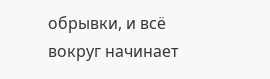обрывки, и всё вокруг начинает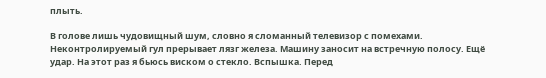плыть.

В голове лишь чудовищный шум, словно я сломанный телевизор с помехами. Неконтролируемый гул прерывает лязг железа. Машину заносит на встречную полосу. Ещё удар. На этот раз я бьюсь виском о стекло. Вспышка. Перед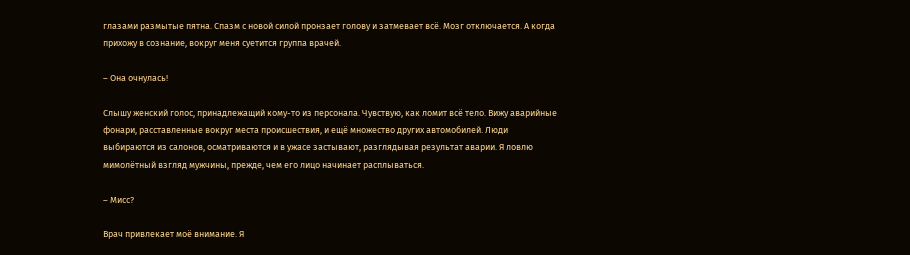глазами размытые пятна. Спазм с новой силой пронзает голову и затмевает всё. Мозг отключается. А когда прихожу в сознание, вокруг меня суетится группа врачей.

– Она очнулась!

Слышу женский голос, принадлежащий кому-то из персонала. Чувствую, как ломит всё тело. Вижу аварийные фонари, расставленные вокруг места происшествия, и ещё множество других автомобилей. Люди выбираются из салонов, осматриваются и в ужасе застывают, разглядывая результат аварии. Я ловлю мимолётный взгляд мужчины, прежде, чем его лицо начинает расплываться.

– Мисс?

Врач привлекает моё внимание. Я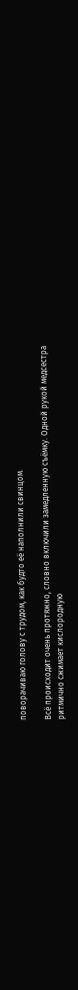поворачиваю голову с трудом, как будто её наполнили свинцом.

Всё происходит очень протяжно, словно включили замедленную съёмку. Одной рукой медсестра ритмично сжимает кислородную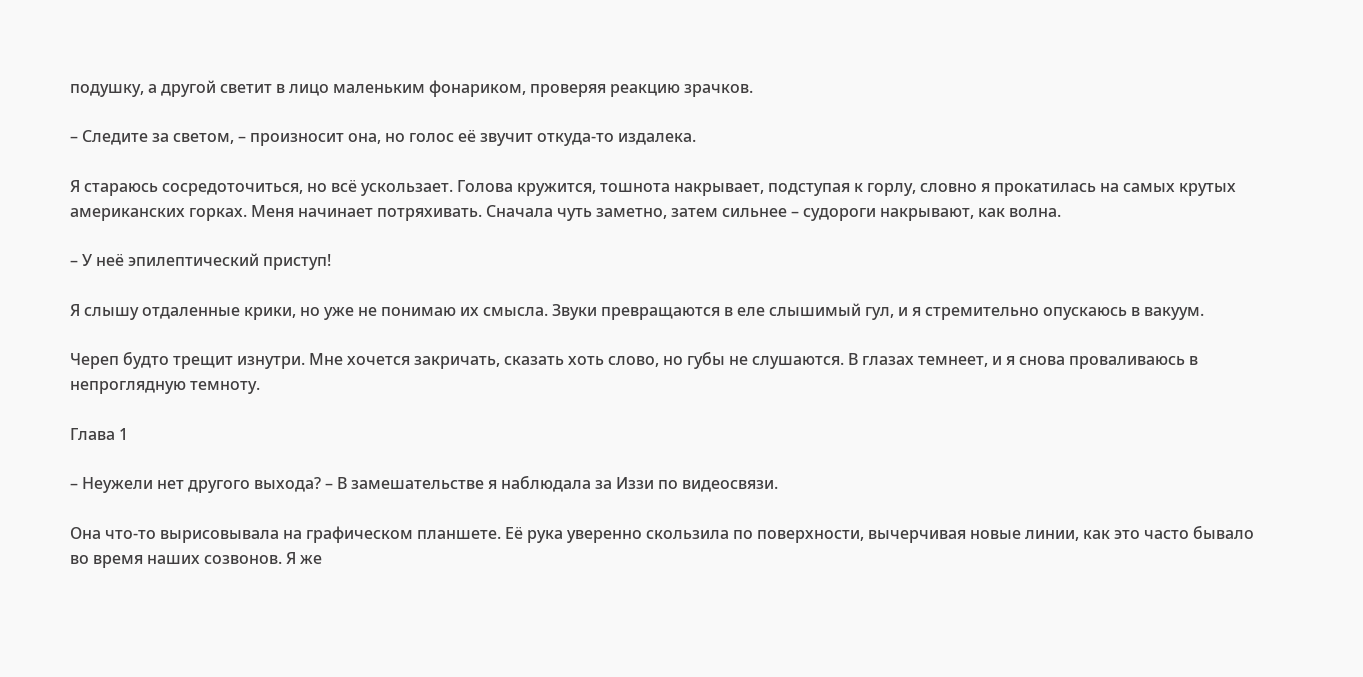подушку, а другой светит в лицо маленьким фонариком, проверяя реакцию зрачков.

– Следите за светом, – произносит она, но голос её звучит откуда-то издалека.

Я стараюсь сосредоточиться, но всё ускользает. Голова кружится, тошнота накрывает, подступая к горлу, словно я прокатилась на самых крутых американских горках. Меня начинает потряхивать. Сначала чуть заметно, затем сильнее – судороги накрывают, как волна.

– У неё эпилептический приступ!

Я слышу отдаленные крики, но уже не понимаю их смысла. Звуки превращаются в еле слышимый гул, и я стремительно опускаюсь в вакуум.

Череп будто трещит изнутри. Мне хочется закричать, сказать хоть слово, но губы не слушаются. В глазах темнеет, и я снова проваливаюсь в непроглядную темноту.

Глава 1

– Неужели нет другого выхода? – В замешательстве я наблюдала за Иззи по видеосвязи.

Она что-то вырисовывала на графическом планшете. Её рука уверенно скользила по поверхности, вычерчивая новые линии, как это часто бывало во время наших созвонов. Я же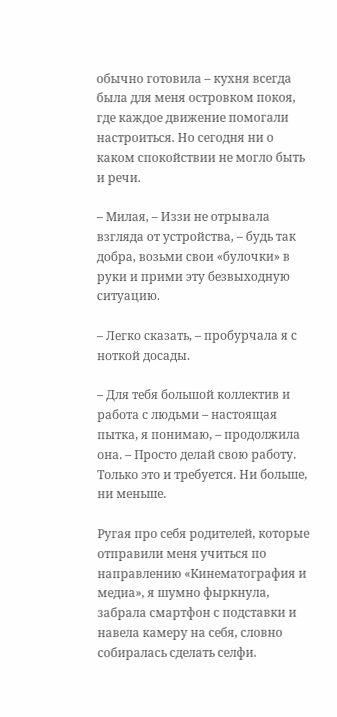обычно готовила – кухня всегда была для меня островком покоя, где каждое движение помогали настроиться. Но сегодня ни о каком спокойствии не могло быть и речи.

– Милая, – Иззи не отрывала взгляда от устройства, – будь так добра, возьми свои «булочки» в руки и прими эту безвыходную ситуацию.

– Легко сказать, – пробурчала я с ноткой досады.

– Для тебя большой коллектив и работа с людьми – настоящая пытка, я понимаю, – продолжила она. – Просто делай свою работу. Только это и требуется. Ни больше, ни меньше.

Ругая про себя родителей, которые отправили меня учиться по направлению «Кинематография и медиа», я шумно фыркнула, забрала смартфон с подставки и навела камеру на себя, словно собиралась сделать селфи.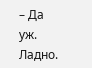– Да уж. Ладно.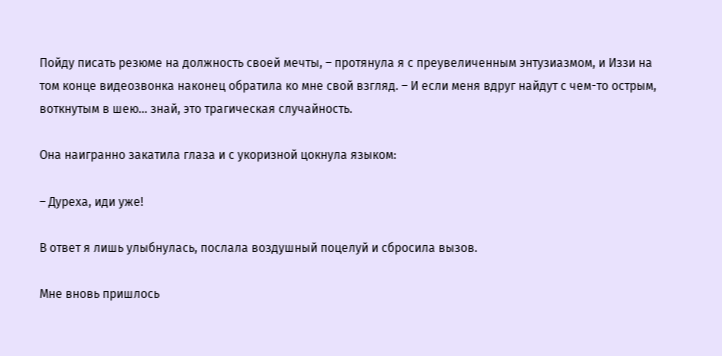Пойду писать резюме на должность своей мечты, – протянула я с преувеличенным энтузиазмом, и Иззи на том конце видеозвонка наконец обратила ко мне свой взгляд. – И если меня вдруг найдут с чем-то острым, воткнутым в шею… знай, это трагическая случайность.

Она наигранно закатила глаза и с укоризной цокнула языком:

– Дуреха, иди уже!

В ответ я лишь улыбнулась, послала воздушный поцелуй и сбросила вызов.

Мне вновь пришлось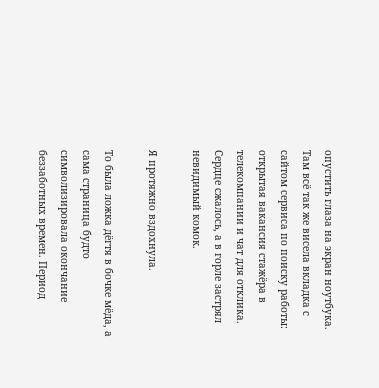опустить глаза на экран ноутбука. Там всё так же висела вкладка с сайтом сервиса по поиску работы: открытая вакансия стажёра в телекомпании и чат для отклика. Сердце сжалось, а в горле застрял невидимый комок.

Я протяжно вздохнула.

То была ложка дёгтя в бочке мёда, а сама страница будто символизировала окончание беззаботных времен. Период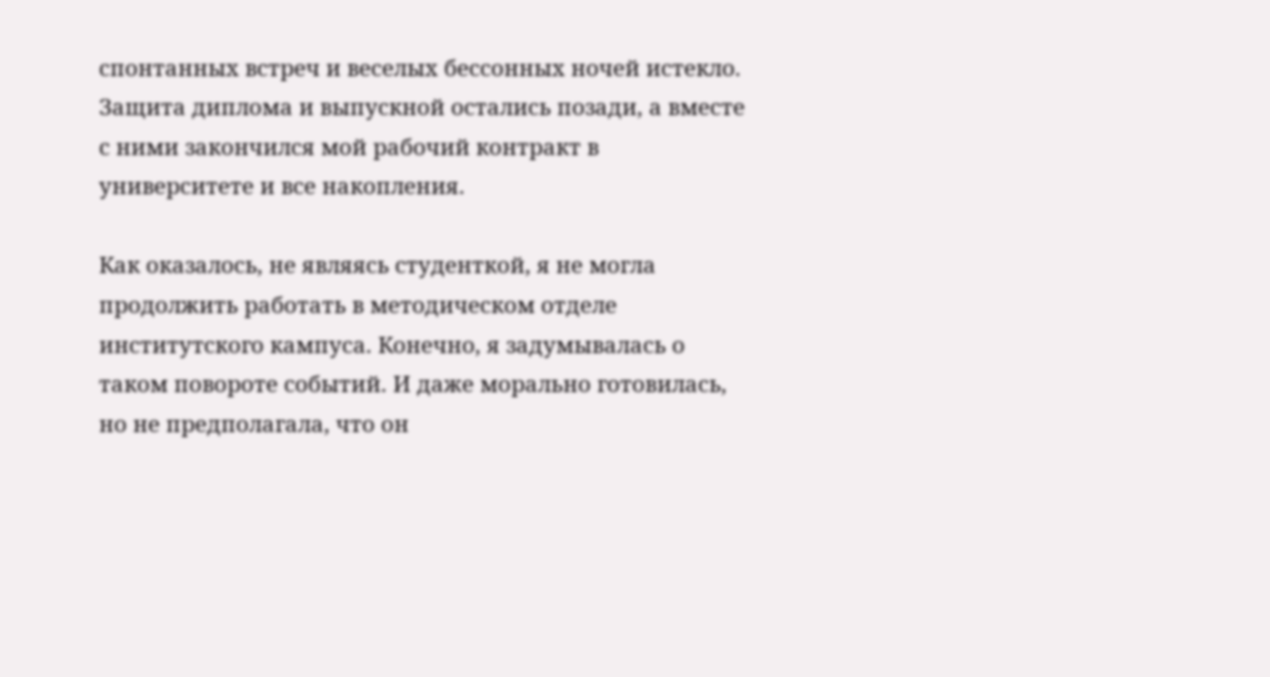спонтанных встреч и веселых бессонных ночей истекло. Защита диплома и выпускной остались позади, а вместе с ними закончился мой рабочий контракт в университете и все накопления.

Как оказалось, не являясь студенткой, я не могла продолжить работать в методическом отделе институтского кампуса. Конечно, я задумывалась о таком повороте событий. И даже морально готовилась, но не предполагала, что он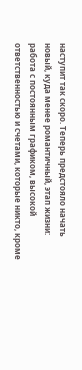наступит так скоро. Теперь предстояло начать новый, куда менее романтичный, этап жизни: работа с постоянным графиком, высокой ответственностью и счетами, которые никто, кроме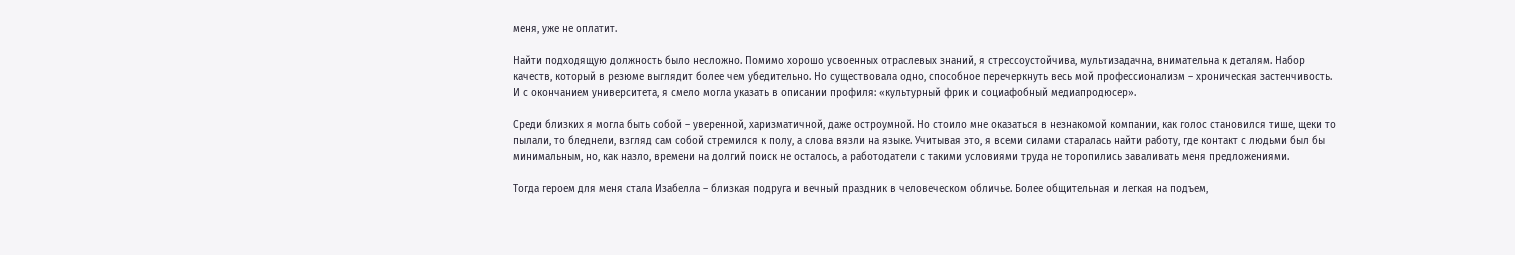меня, уже не оплатит.

Найти подходящую должность было несложно. Помимо хорошо усвоенных отраслевых знаний, я стрессоустойчива, мультизадачна, внимательна к деталям. Набор качеств, который в резюме выглядит более чем убедительно. Но существовала одно, способное перечеркнуть весь мой профессионализм – хроническая застенчивость. И с окончанием университета, я смело могла указать в описании профиля: «культурный фрик и социафобный медиапродюсер».

Среди близких я могла быть собой – уверенной, харизматичной, даже остроумной. Но стоило мне оказаться в незнакомой компании, как голос становился тише, щеки то пылали, то бледнели, взгляд сам собой стремился к полу, а слова вязли на языке. Учитывая это, я всеми силами старалась найти работу, где контакт с людьми был бы минимальным, но, как назло, времени на долгий поиск не осталось, а работодатели с такими условиями труда не торопились заваливать меня предложениями.

Тогда героем для меня стала Изабелла – близкая подруга и вечный праздник в человеческом обличье. Более общительная и легкая на подъем,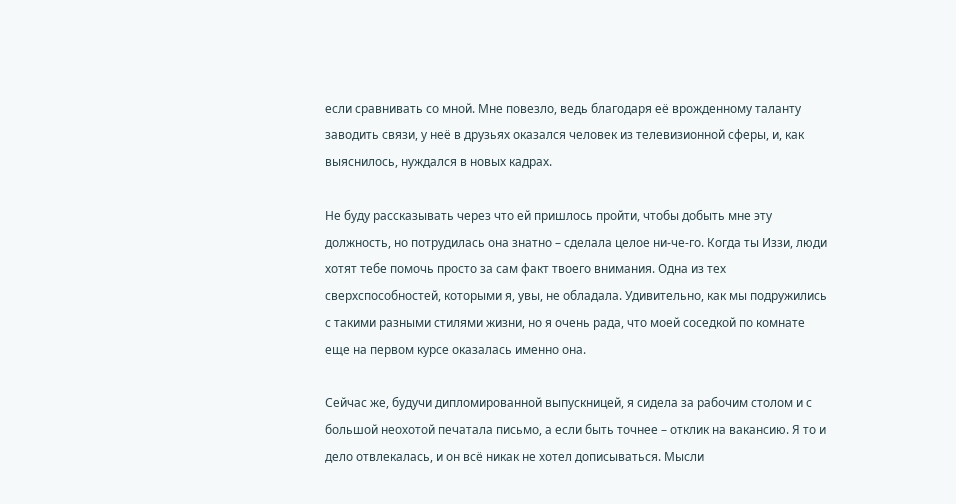если сравнивать со мной. Мне повезло, ведь благодаря её врожденному таланту заводить связи, у неё в друзьях оказался человек из телевизионной сферы, и, как выяснилось, нуждался в новых кадрах.

Не буду рассказывать через что ей пришлось пройти, чтобы добыть мне эту должность, но потрудилась она знатно – сделала целое ни-че-го. Когда ты Иззи, люди хотят тебе помочь просто за сам факт твоего внимания. Одна из тех сверхспособностей, которыми я, увы, не обладала. Удивительно, как мы подружились с такими разными стилями жизни, но я очень рада, что моей соседкой по комнате еще на первом курсе оказалась именно она.

Сейчас же, будучи дипломированной выпускницей, я сидела за рабочим столом и с большой неохотой печатала письмо, а если быть точнее – отклик на вакансию. Я то и дело отвлекалась, и он всё никак не хотел дописываться. Мысли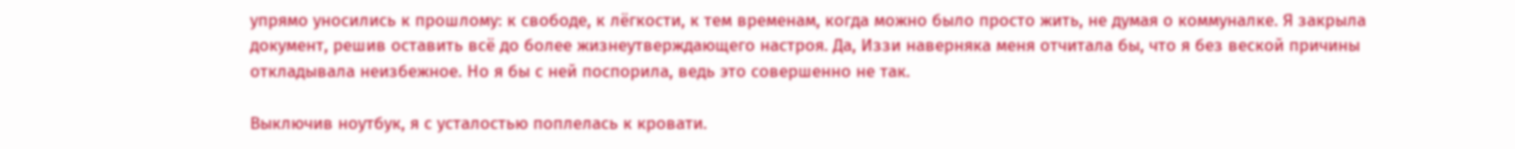упрямо уносились к прошлому: к свободе, к лёгкости, к тем временам, когда можно было просто жить, не думая о коммуналке. Я закрыла документ, решив оставить всё до более жизнеутверждающего настроя. Да, Иззи наверняка меня отчитала бы, что я без веской причины откладывала неизбежное. Но я бы с ней поспорила, ведь это совершенно не так.

Выключив ноутбук, я с усталостью поплелась к кровати.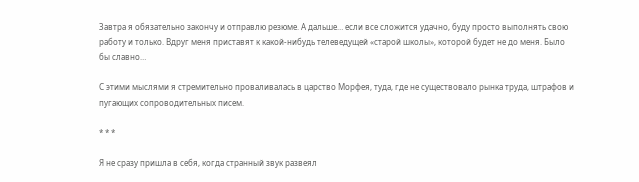Завтра я обязательно закончу и отправлю резюме. А дальше… если все сложится удачно, буду просто выполнять свою работу и только. Вдруг меня приставят к какой-нибудь телеведущей «старой школы», которой будет не до меня. Было бы славно…

С этими мыслями я стремительно проваливалась в царство Морфея, туда, где не существовало рынка труда, штрафов и пугающих сопроводительных писем.

* * *

Я не сразу пришла в себя, когда странный звук развеял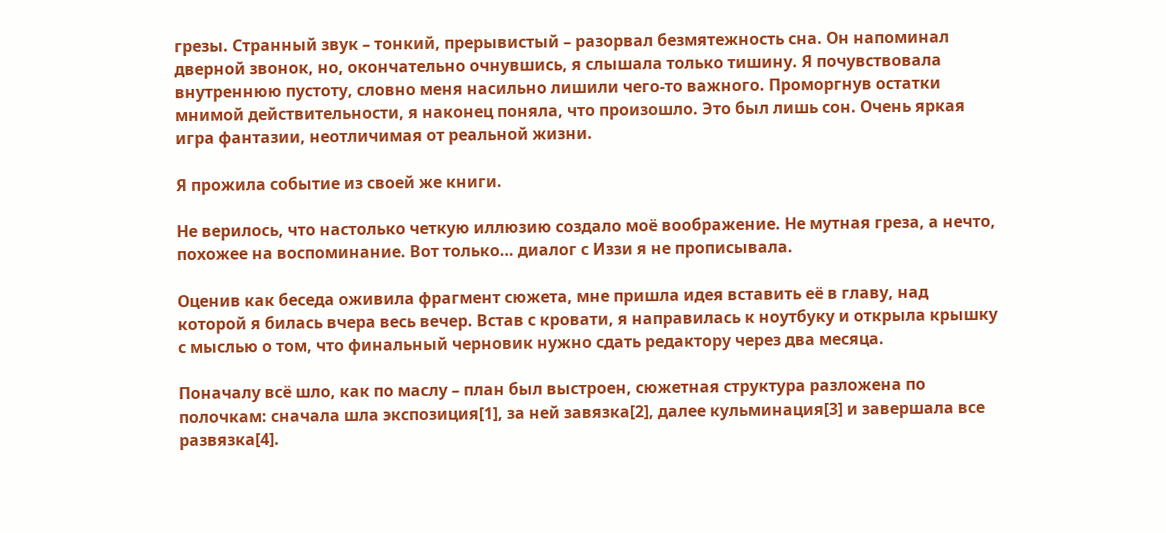грезы. Странный звук – тонкий, прерывистый – разорвал безмятежность сна. Он напоминал дверной звонок, но, окончательно очнувшись, я слышала только тишину. Я почувствовала внутреннюю пустоту, словно меня насильно лишили чего-то важного. Проморгнув остатки мнимой действительности, я наконец поняла, что произошло. Это был лишь сон. Очень яркая игра фантазии, неотличимая от реальной жизни.

Я прожила событие из своей же книги.

Не верилось, что настолько четкую иллюзию создало моё воображение. Не мутная греза, а нечто, похожее на воспоминание. Вот только… диалог с Иззи я не прописывала.

Оценив как беседа оживила фрагмент сюжета, мне пришла идея вставить её в главу, над которой я билась вчера весь вечер. Встав с кровати, я направилась к ноутбуку и открыла крышку с мыслью о том, что финальный черновик нужно сдать редактору через два месяца.

Поначалу всё шло, как по маслу – план был выстроен, сюжетная структура разложена по полочкам: сначала шла экспозиция[1], за ней завязка[2], далее кульминация[3] и завершала все развязка[4].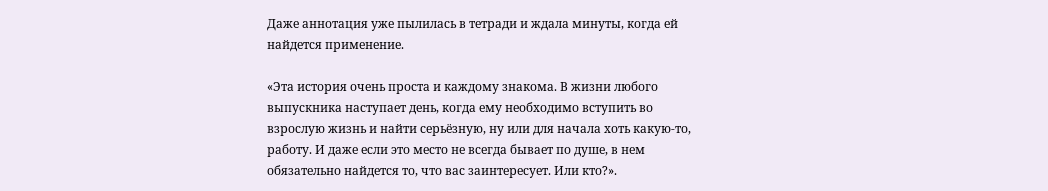Даже аннотация уже пылилась в тетради и ждала минуты, когда ей найдется применение.

«Эта история очень проста и каждому знакома. В жизни любого выпускника наступает день, когда ему необходимо вступить во взрослую жизнь и найти серьёзную, ну или для начала хоть какую-то, работу. И даже если это место не всегда бывает по душе, в нем обязательно найдется то, что вас заинтересует. Или кто?».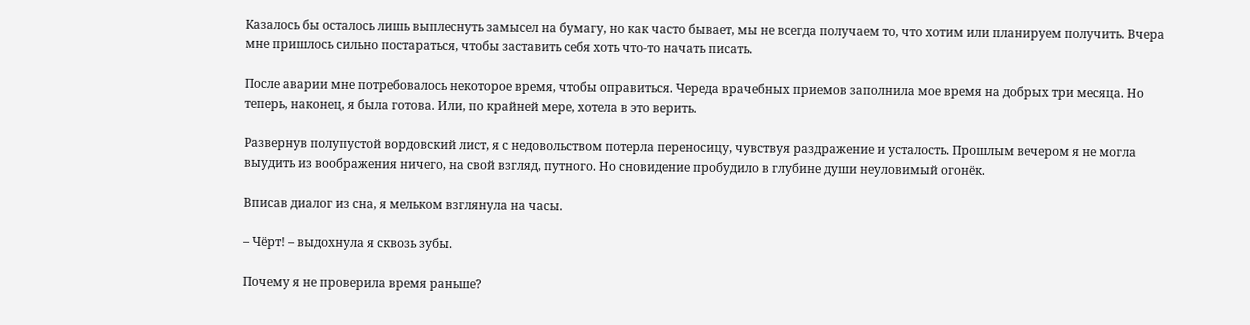Казалось бы осталось лишь выплеснуть замысел на бумагу, но как часто бывает, мы не всегда получаем то, что хотим или планируем получить. Вчера мне пришлось сильно постараться, чтобы заставить себя хоть что-то начать писать.

После аварии мне потребовалось некоторое время, чтобы оправиться. Череда врачебных приемов заполнила мое время на добрых три месяца. Но теперь, наконец, я была готова. Или, по крайней мере, хотела в это верить.

Развернув полупустой вордовский лист, я с недовольством потерла переносицу, чувствуя раздражение и усталость. Прошлым вечером я не могла выудить из воображения ничего, на свой взгляд, путного. Но сновидение пробудило в глубине души неуловимый огонёк.

Вписав диалог из сна, я мельком взглянула на часы.

– Чёрт! – выдохнула я сквозь зубы.

Почему я не проверила время раньше?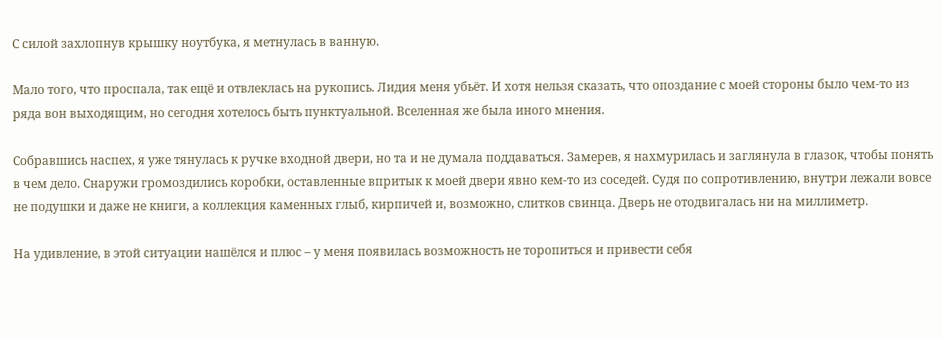С силой захлопнув крышку ноутбука, я метнулась в ванную.

Мало того, что проспала, так ещё и отвлеклась на рукопись. Лидия меня убьёт. И хотя нельзя сказать, что опоздание с моей стороны было чем-то из ряда вон выходящим, но сегодня хотелось быть пунктуальной. Вселенная же была иного мнения.

Собравшись наспех, я уже тянулась к ручке входной двери, но та и не думала поддаваться. Замерев, я нахмурилась и заглянула в глазок, чтобы понять в чем дело. Снаружи громоздились коробки, оставленные впритык к моей двери явно кем-то из соседей. Судя по сопротивлению, внутри лежали вовсе не подушки и даже не книги, а коллекция каменных глыб, кирпичей и, возможно, слитков свинца. Дверь не отодвигалась ни на миллиметр.

На удивление, в этой ситуации нашёлся и плюс – у меня появилась возможность не торопиться и привести себя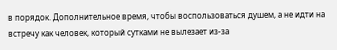в порядок. Дополнительное время, чтобы воспользоваться душем, а не идти на встречу как человек, который сутками не вылезает из-за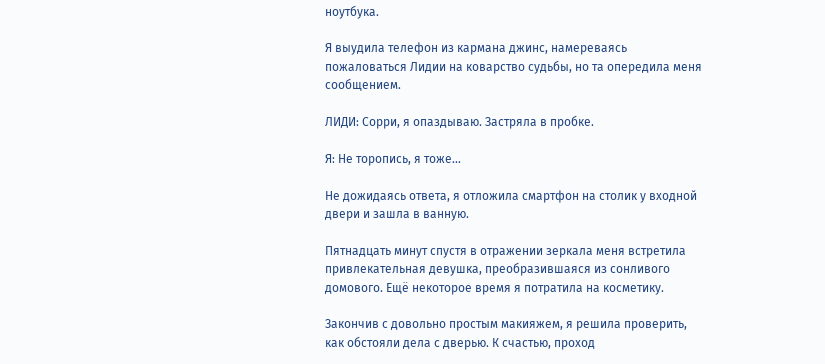ноутбука.

Я выудила телефон из кармана джинс, намереваясь пожаловаться Лидии на коварство судьбы, но та опередила меня сообщением.

ЛИДИ: Сорри, я опаздываю. Застряла в пробке.

Я: Не торопись, я тоже…

Не дожидаясь ответа, я отложила смартфон на столик у входной двери и зашла в ванную.

Пятнадцать минут спустя в отражении зеркала меня встретила привлекательная девушка, преобразившаяся из сонливого домового. Ещё некоторое время я потратила на косметику.

Закончив с довольно простым макияжем, я решила проверить, как обстояли дела с дверью. К счастью, проход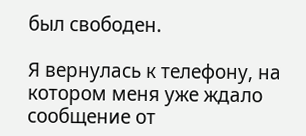был свободен.

Я вернулась к телефону, на котором меня уже ждало сообщение от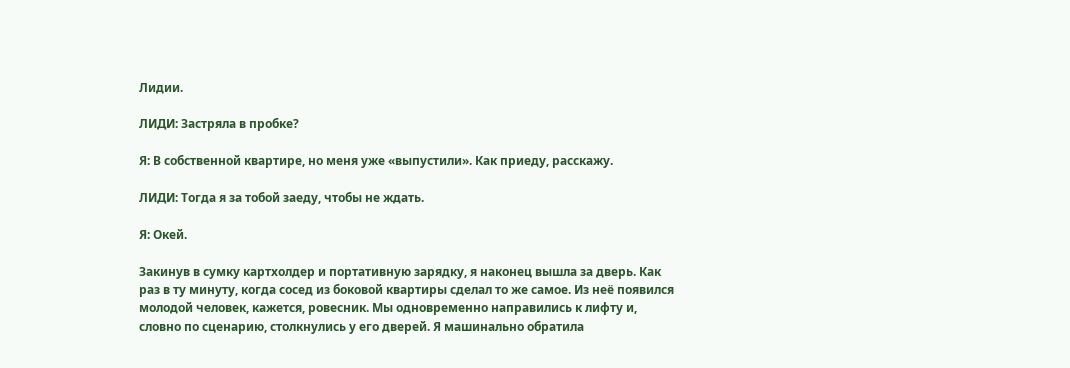Лидии.

ЛИДИ: Застряла в пробке?

Я: В собственной квартире, но меня уже «выпустили». Как приеду, расскажу.

ЛИДИ: Тогда я за тобой заеду, чтобы не ждать.

Я: Окей.

Закинув в сумку картхолдер и портативную зарядку, я наконец вышла за дверь. Как раз в ту минуту, когда сосед из боковой квартиры сделал то же самое. Из неё появился молодой человек, кажется, ровесник. Мы одновременно направились к лифту и, словно по сценарию, столкнулись у его дверей. Я машинально обратила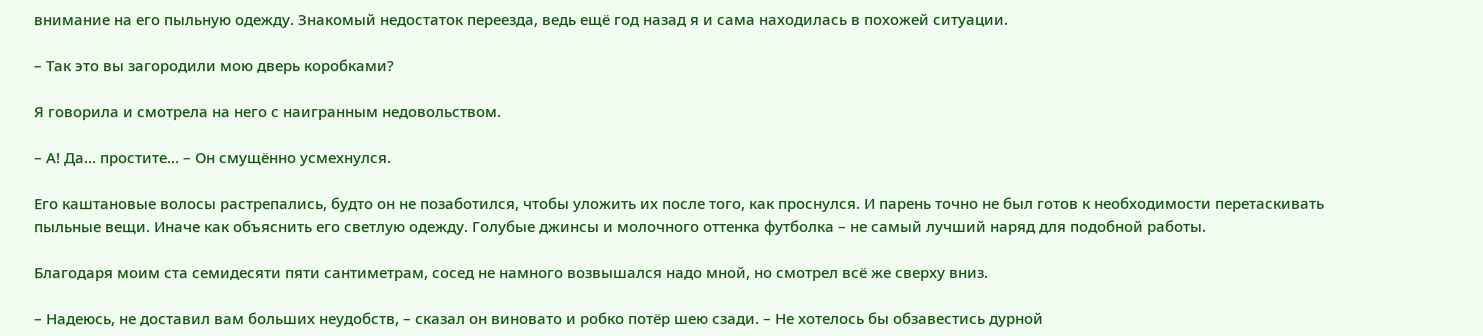внимание на его пыльную одежду. Знакомый недостаток переезда, ведь ещё год назад я и сама находилась в похожей ситуации.

– Так это вы загородили мою дверь коробками?

Я говорила и смотрела на него с наигранным недовольством.

– А! Да… простите… – Он смущённо усмехнулся.

Его каштановые волосы растрепались, будто он не позаботился, чтобы уложить их после того, как проснулся. И парень точно не был готов к необходимости перетаскивать пыльные вещи. Иначе как объяснить его светлую одежду. Голубые джинсы и молочного оттенка футболка – не самый лучший наряд для подобной работы.

Благодаря моим ста семидесяти пяти сантиметрам, сосед не намного возвышался надо мной, но смотрел всё же сверху вниз.

– Надеюсь, не доставил вам больших неудобств, – сказал он виновато и робко потёр шею сзади. – Не хотелось бы обзавестись дурной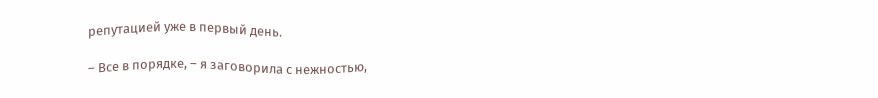репутацией уже в первый день.

– Все в порядке, – я заговорила с нежностью,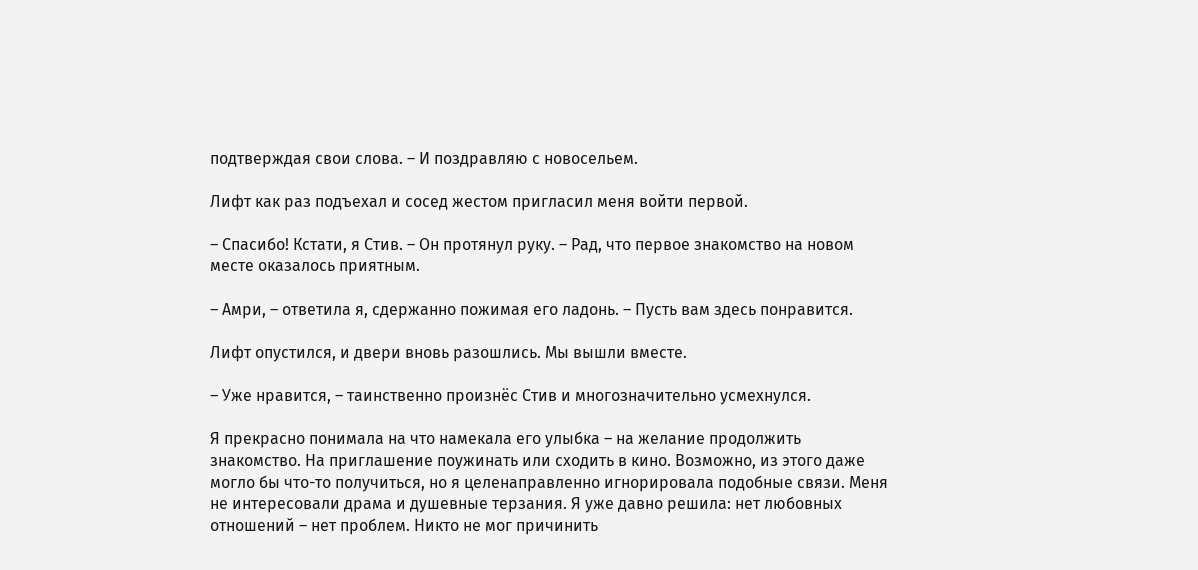подтверждая свои слова. – И поздравляю с новосельем.

Лифт как раз подъехал и сосед жестом пригласил меня войти первой.

– Спасибо! Кстати, я Стив. – Он протянул руку. – Рад, что первое знакомство на новом месте оказалось приятным.

– Амри, – ответила я, сдержанно пожимая его ладонь. – Пусть вам здесь понравится.

Лифт опустился, и двери вновь разошлись. Мы вышли вместе.

– Уже нравится, – таинственно произнёс Стив и многозначительно усмехнулся.

Я прекрасно понимала на что намекала его улыбка – на желание продолжить знакомство. На приглашение поужинать или сходить в кино. Возможно, из этого даже могло бы что-то получиться, но я целенаправленно игнорировала подобные связи. Меня не интересовали драма и душевные терзания. Я уже давно решила: нет любовных отношений – нет проблем. Никто не мог причинить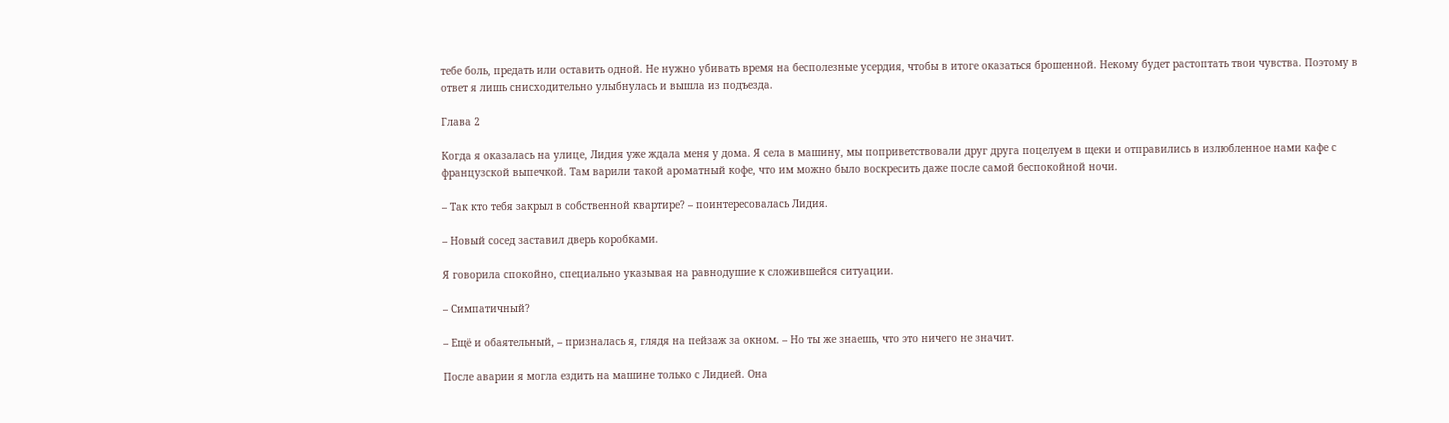тебе боль, предать или оставить одной. Не нужно убивать время на бесполезные усердия, чтобы в итоге оказаться брошенной. Некому будет растоптать твои чувства. Поэтому в ответ я лишь снисходительно улыбнулась и вышла из подъезда.

Глава 2

Когда я оказалась на улице, Лидия уже ждала меня у дома. Я села в машину, мы поприветствовали друг друга поцелуем в щеки и отправились в излюбленное нами кафе с французской выпечкой. Там варили такой ароматный кофе, что им можно было воскресить даже после самой беспокойной ночи.

– Так кто тебя закрыл в собственной квартире? – поинтересовалась Лидия.

– Новый сосед заставил дверь коробками.

Я говорила спокойно, специально указывая на равнодушие к сложившейся ситуации.

– Симпатичный?

– Ещё и обаятельный, – призналась я, глядя на пейзаж за окном. – Но ты же знаешь, что это ничего не значит.

После аварии я могла ездить на машине только с Лидией. Она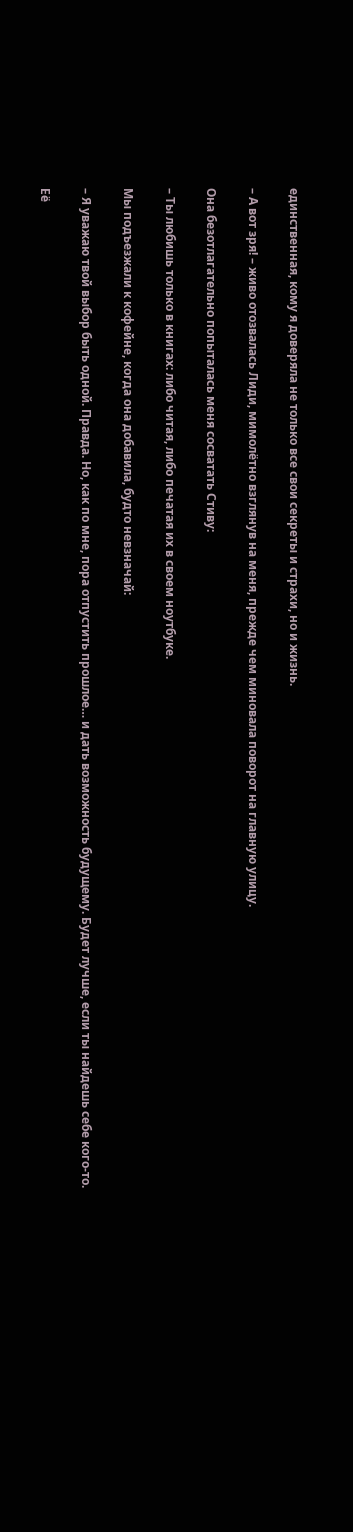единственная, кому я доверяла не только все свои секреты и страхи, но и жизнь.

– А вот зря! – живо отозвалась Лиди, мимолётно взглянув на меня, прежде чем миновала поворот на главную улицу.

Она безотлагательно попыталась меня сосватать Стиву:

– Ты любишь только в книгах: либо читая, либо печатая их в своем ноутбуке.

Мы подъезжали к кофейне, когда она добавила, будто невзначай:

– Я уважаю твой выбор быть одной. Правда. Но, как по мне, пора отпустить прошлое… и дать возможность будущему. Будет лучше, если ты найдешь себе кого-то.

Её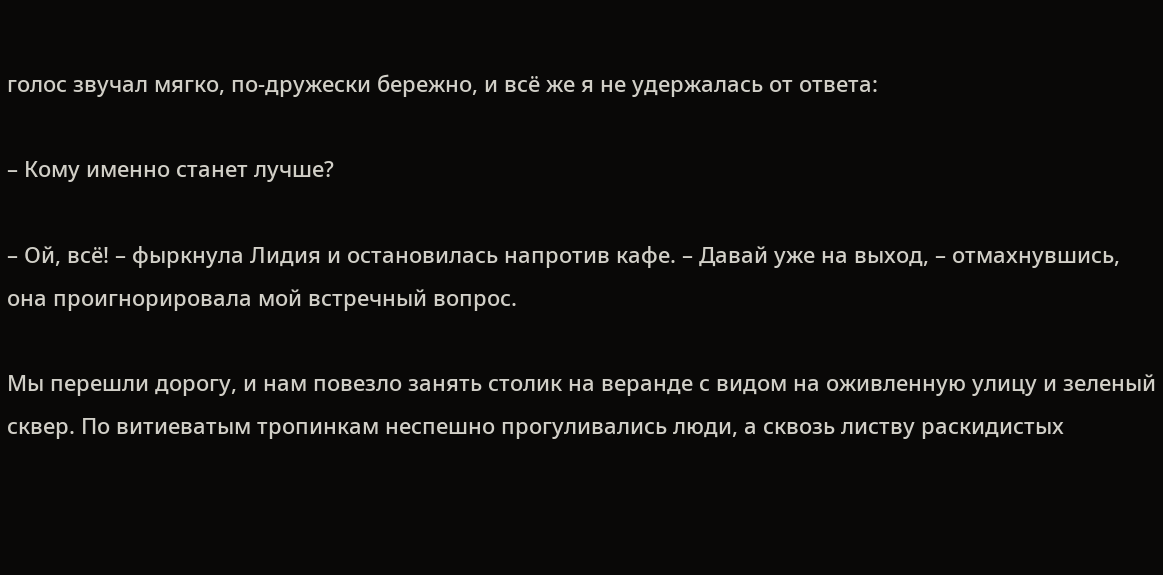голос звучал мягко, по-дружески бережно, и всё же я не удержалась от ответа:

– Кому именно станет лучше?

– Ой, всё! – фыркнула Лидия и остановилась напротив кафе. – Давай уже на выход, – отмахнувшись, она проигнорировала мой встречный вопрос.

Мы перешли дорогу, и нам повезло занять столик на веранде с видом на оживленную улицу и зеленый сквер. По витиеватым тропинкам неспешно прогуливались люди, а сквозь листву раскидистых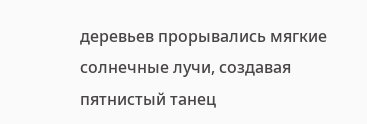деревьев прорывались мягкие солнечные лучи, создавая пятнистый танец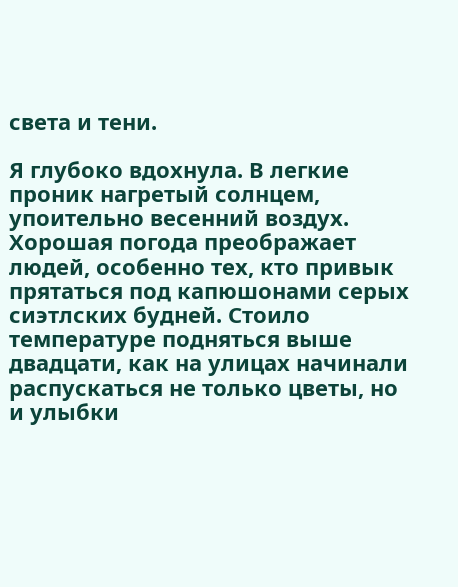света и тени.

Я глубоко вдохнула. В легкие проник нагретый солнцем, упоительно весенний воздух. Хорошая погода преображает людей, особенно тех, кто привык прятаться под капюшонами серых сиэтлских будней. Стоило температуре подняться выше двадцати, как на улицах начинали распускаться не только цветы, но и улыбки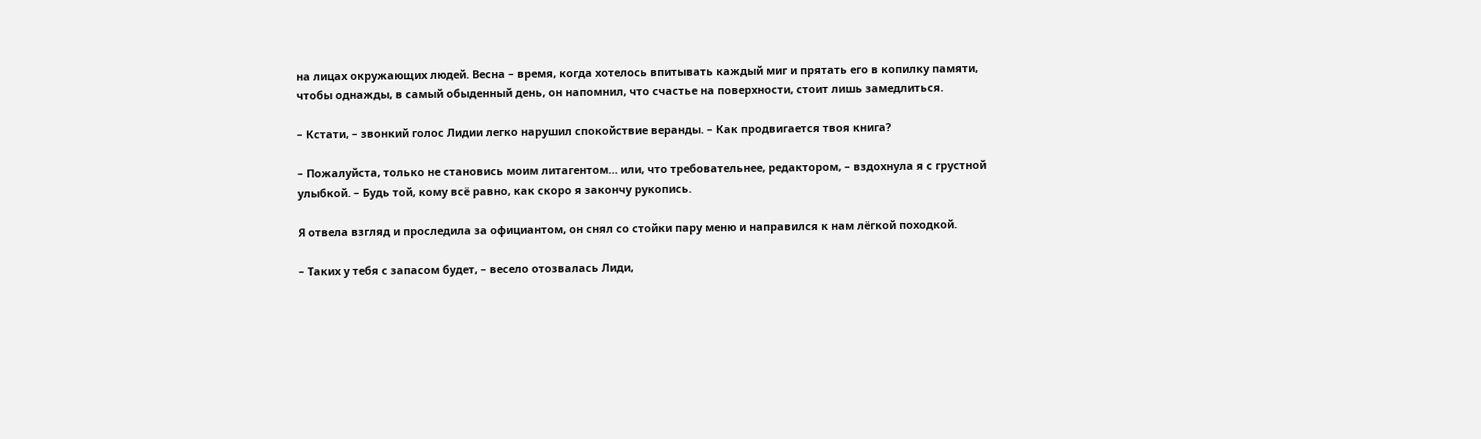на лицах окружающих людей. Весна – время, когда хотелось впитывать каждый миг и прятать его в копилку памяти, чтобы однажды, в самый обыденный день, он напомнил, что счастье на поверхности, стоит лишь замедлиться.

– Кстати, – звонкий голос Лидии легко нарушил спокойствие веранды. – Как продвигается твоя книга?

– Пожалуйста, только не становись моим литагентом… или, что требовательнее, редактором, – вздохнула я с грустной улыбкой. – Будь той, кому всё равно, как скоро я закончу рукопись.

Я отвела взгляд и проследила за официантом, он снял со стойки пару меню и направился к нам лёгкой походкой.

– Таких у тебя с запасом будет, – весело отозвалась Лиди,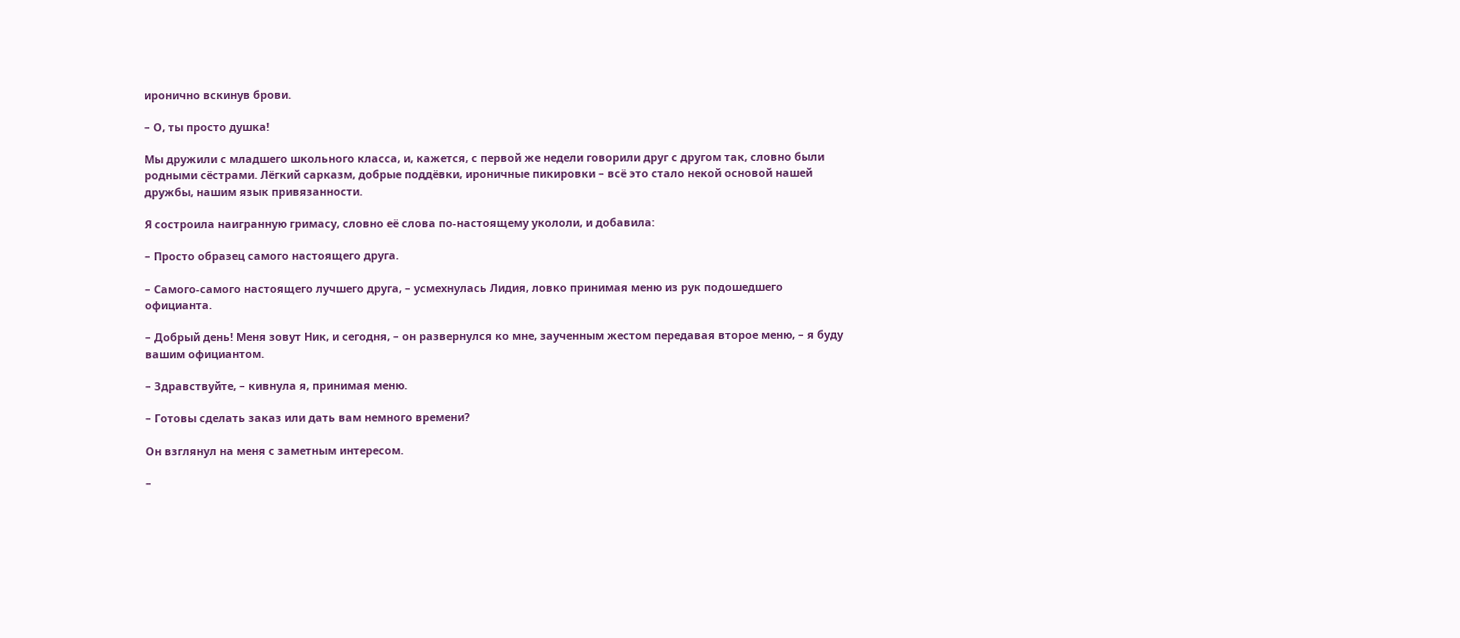иронично вскинув брови.

– О, ты просто душка!

Мы дружили с младшего школьного класса, и, кажется, с первой же недели говорили друг с другом так, словно были родными сёстрами. Лёгкий сарказм, добрые поддёвки, ироничные пикировки – всё это стало некой основой нашей дружбы, нашим язык привязанности.

Я состроила наигранную гримасу, словно её слова по-настоящему укололи, и добавила:

– Просто образец самого настоящего друга.

– Самого-самого настоящего лучшего друга, – усмехнулась Лидия, ловко принимая меню из рук подошедшего официанта.

– Добрый день! Меня зовут Ник, и сегодня, – он развернулся ко мне, заученным жестом передавая второе меню, – я буду вашим официантом.

– Здравствуйте, – кивнула я, принимая меню.

– Готовы сделать заказ или дать вам немного времени?

Он взглянул на меня с заметным интересом.

–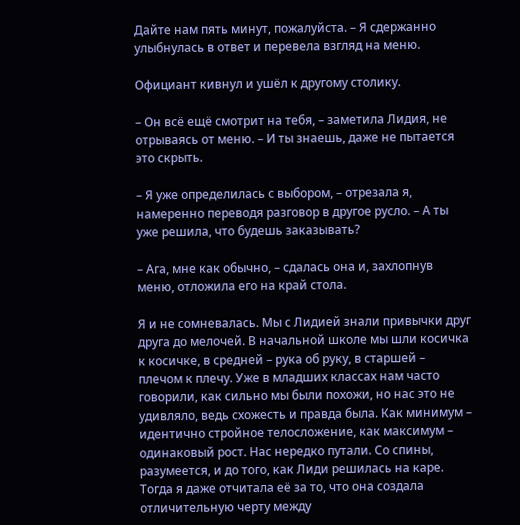Дайте нам пять минут, пожалуйста. – Я сдержанно улыбнулась в ответ и перевела взгляд на меню.

Официант кивнул и ушёл к другому столику.

– Он всё ещё смотрит на тебя, – заметила Лидия, не отрываясь от меню. – И ты знаешь, даже не пытается это скрыть.

– Я уже определилась с выбором, – отрезала я, намеренно переводя разговор в другое русло. – А ты уже решила, что будешь заказывать?

– Ага, мне как обычно, – сдалась она и, захлопнув меню, отложила его на край стола.

Я и не сомневалась. Мы с Лидией знали привычки друг друга до мелочей. В начальной школе мы шли косичка к косичке, в средней – рука об руку, в старшей – плечом к плечу. Уже в младших классах нам часто говорили, как сильно мы были похожи, но нас это не удивляло, ведь схожесть и правда была. Как минимум – идентично стройное телосложение, как максимум – одинаковый рост. Нас нередко путали. Со спины, разумеется, и до того, как Лиди решилась на каре. Тогда я даже отчитала её за то, что она создала отличительную черту между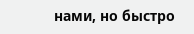нами, но быстро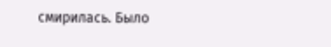смирилась. Было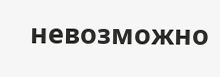невозможно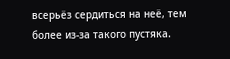всерьёз сердиться на неё, тем более из-за такого пустяка.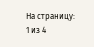На страницу:
1 из 4